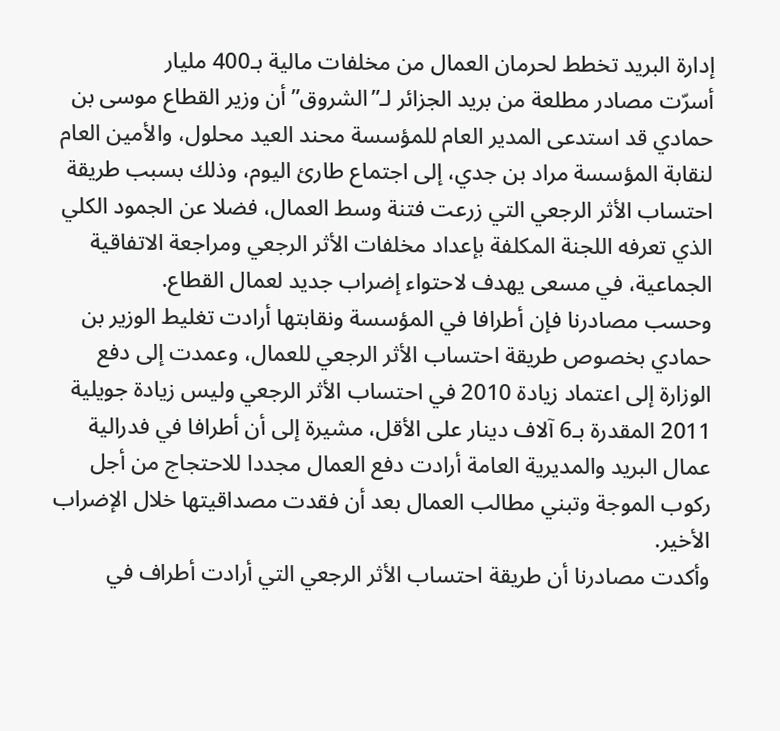إدارة البريد تخطط لحرمان العمال من مخلفات مالية بـ400 مليار
أسرّت مصادر مطلعة من بريد الجزائر لـ”الشروق” أن وزير القطاع موسى بن حمادي قد استدعى المدير العام للمؤسسة محند العيد محلول، والأمين العام لنقابة المؤسسة مراد بن جدي، إلى اجتماع طارئ اليوم، وذلك بسبب طريقة احتساب الأثر الرجعي التي زرعت فتنة وسط العمال، فضلا عن الجمود الكلي الذي تعرفه اللجنة المكلفة بإعداد مخلفات الأثر الرجعي ومراجعة الاتفاقية الجماعية، في مسعى يهدف لاحتواء إضراب جديد لعمال القطاع.
وحسب مصادرنا فإن أطرافا في المؤسسة ونقابتها أرادت تغليط الوزير بن حمادي بخصوص طريقة احتساب الأثر الرجعي للعمال، وعمدت إلى دفع الوزارة إلى اعتماد زيادة 2010 في احتساب الأثر الرجعي وليس زيادة جويلية 2011 المقدرة بـ6 آلاف دينار على الأقل، مشيرة إلى أن أطرافا في فدرالية عمال البريد والمديرية العامة أرادت دفع العمال مجددا للاحتجاج من أجل ركوب الموجة وتبني مطالب العمال بعد أن فقدت مصداقيتها خلال الإضراب الأخير.
وأكدت مصادرنا أن طريقة احتساب الأثر الرجعي التي أرادت أطراف في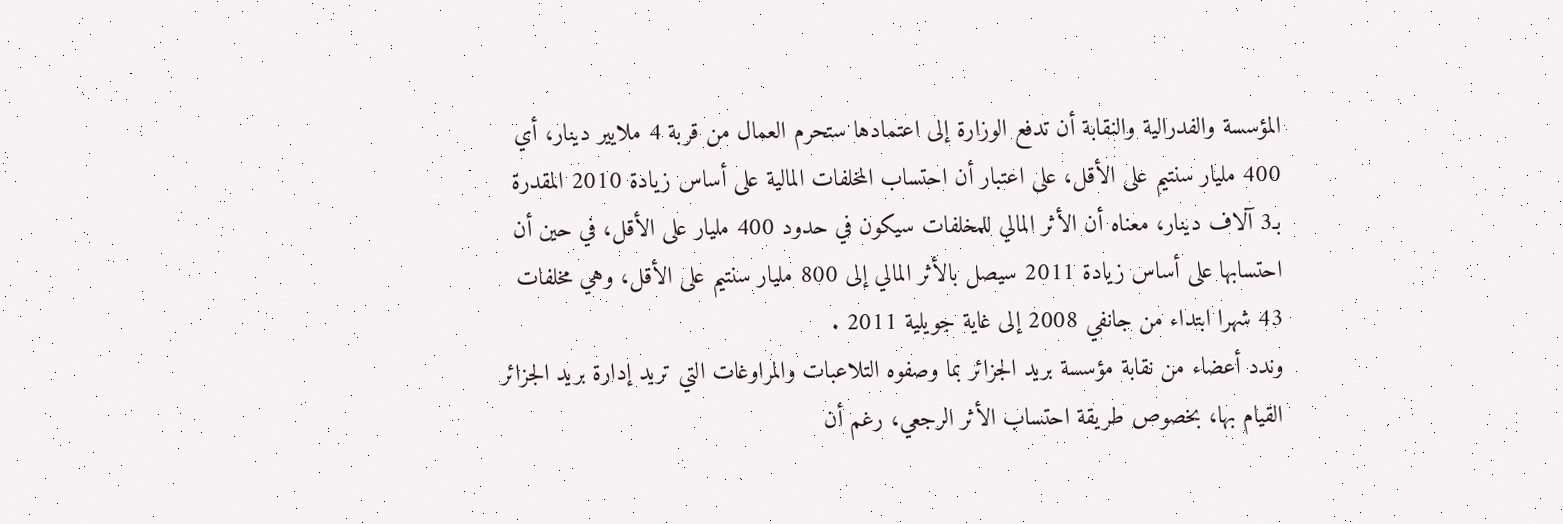المؤسسة والفدرالية والنقابة أن تدفع الوزارة إلى اعتمادها ستحرم العمال من قربة 4 ملايير دينار، أي 400 مليار سنتيم على الأقل، على اعتبار أن احتساب المخلفات المالية على أساس زيادة 2010 المقدرة بـ3 آلاف دينار، معناه أن الأثر المالي للمخلفات سيكون في حدود 400 مليار على الأقل، في حين أن احتسابها على أساس زيادة 2011 سيصل بالأثر المالي إلى 800 مليار سنتيم على الأقل، وهي مخلفات 43 شهرا ابتداء من جانفي 2008 إلى غاية جويلية 2011 .
وندد أعضاء من نقابة مؤسسة بريد الجزائر بما وصفوه التلاعبات والمراوغات التي تريد إدارة بريد الجزائر القيام بها، بخصوص طريقة احتساب الأثر الرجعي، رغم أن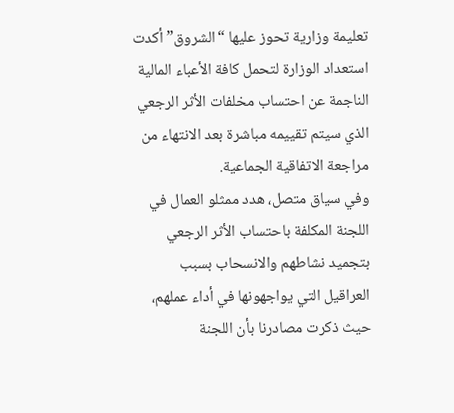تعليمة وزارية تحوز عليها “الشروق” أكدت استعداد الوزارة لتحمل كافة الأعباء المالية الناجمة عن احتساب مخلفات الأثر الرجعي الذي سيتم تقييمه مباشرة بعد الانتهاء من مراجعة الاتفاقية الجماعية.
وفي سياق متصل، هدد ممثلو العمال في اللجنة المكلفة باحتساب الأثر الرجعي بتجميد نشاطهم والانسحاب بسبب العراقيل التي يواجهونها في أداء عملهم، حيث ذكرت مصادرنا بأن اللجنة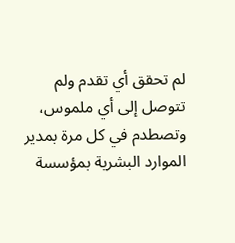لم تحقق أي تقدم ولم تتوصل إلى أي ملموس، وتصطدم في كل مرة بمدير الموارد البشرية بمؤسسة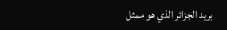بريد الجزائر الذي هو ممثل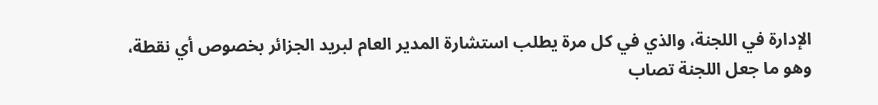الإدارة في اللجنة، والذي في كل مرة يطلب استشارة المدير العام لبريد الجزائر بخصوص أي نقطة، وهو ما جعل اللجنة تصاب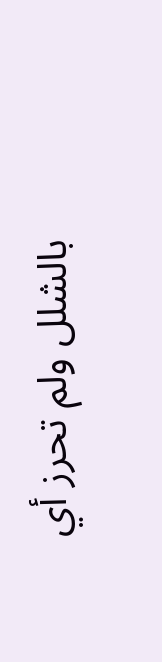بالشلل ولم تحرز أي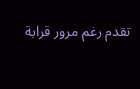تقدم رغم مرور قرابة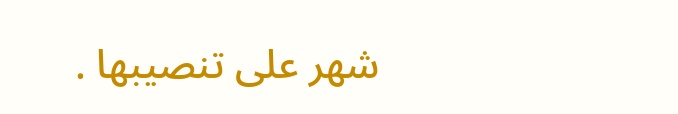شهر على تنصيبها .